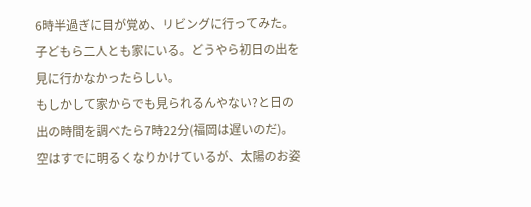6時半過ぎに目が覚め、リビングに行ってみた。子どもら二人とも家にいる。どうやら初日の出を見に行かなかったらしい。
もしかして家からでも見られるんやない?と日の出の時間を調べたら7時22分(福岡は遅いのだ)。空はすでに明るくなりかけているが、太陽のお姿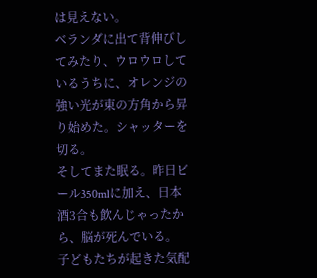は見えない。
ベランダに出て背伸びしてみたり、ウロウロしているうちに、オレンジの強い光が東の方角から昇り始めた。シャッターを切る。
そしてまた眠る。昨日ビール350mlに加え、日本酒3合も飲んじゃったから、脳が死んでいる。
子どもたちが起きた気配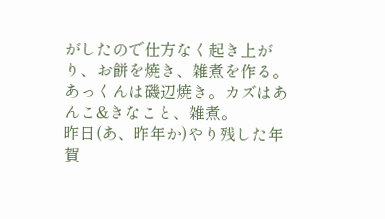がしたので仕方なく起き上がり、お餅を焼き、雑煮を作る。あっくんは磯辺焼き。カズはあんこ&きなこと、雑煮。
昨日(あ、昨年か)やり残した年賀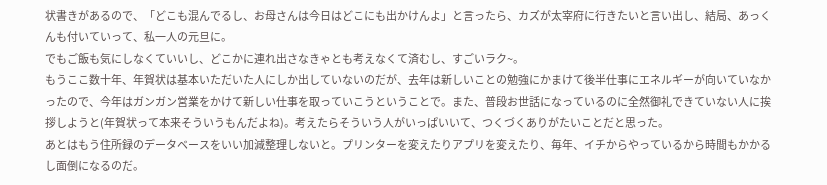状書きがあるので、「どこも混んでるし、お母さんは今日はどこにも出かけんよ」と言ったら、カズが太宰府に行きたいと言い出し、結局、あっくんも付いていって、私一人の元旦に。
でもご飯も気にしなくていいし、どこかに連れ出さなきゃとも考えなくて済むし、すごいラク~。
もうここ数十年、年賀状は基本いただいた人にしか出していないのだが、去年は新しいことの勉強にかまけて後半仕事にエネルギーが向いていなかったので、今年はガンガン営業をかけて新しい仕事を取っていこうということで。また、普段お世話になっているのに全然御礼できていない人に挨拶しようと(年賀状って本来そういうもんだよね)。考えたらそういう人がいっぱいいて、つくづくありがたいことだと思った。
あとはもう住所録のデータベースをいい加減整理しないと。プリンターを変えたりアプリを変えたり、毎年、イチからやっているから時間もかかるし面倒になるのだ。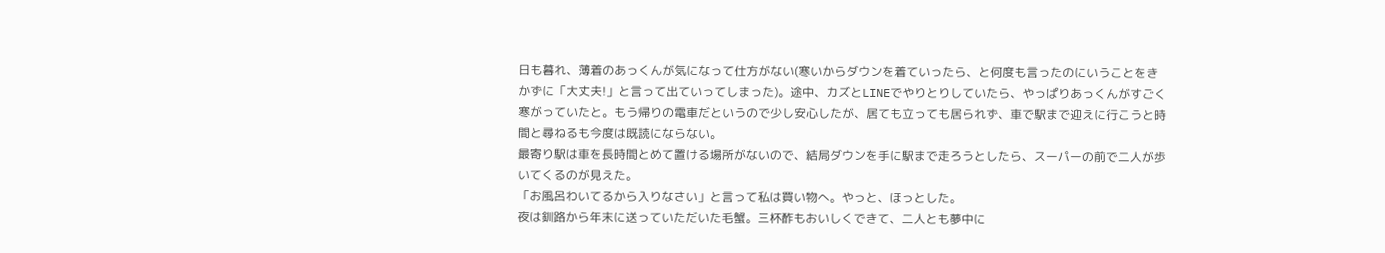日も暮れ、薄着のあっくんが気になって仕方がない(寒いからダウンを着ていったら、と何度も言ったのにいうことをきかずに「大丈夫!」と言って出ていってしまった)。途中、カズとLINEでやりとりしていたら、やっぱりあっくんがすごく寒がっていたと。もう帰りの電車だというので少し安心したが、居ても立っても居られず、車で駅まで迎えに行こうと時間と尋ねるも今度は既読にならない。
最寄り駅は車を長時間とめて置ける場所がないので、結局ダウンを手に駅まで走ろうとしたら、スーパーの前で二人が歩いてくるのが見えた。
「お風呂わいてるから入りなさい」と言って私は買い物へ。やっと、ほっとした。
夜は釧路から年末に送っていただいた毛蟹。三杯酢もおいしくできて、二人とも夢中に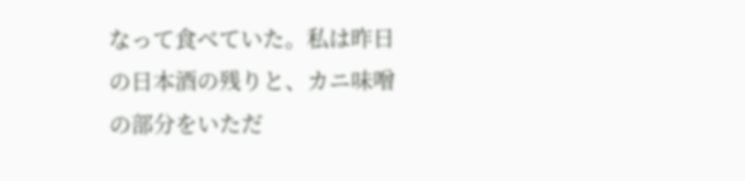なって食べていた。私は昨日の日本酒の残りと、カニ味噌の部分をいただ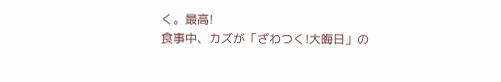く。最高!
食事中、カズが「ざわつく!大晦日」の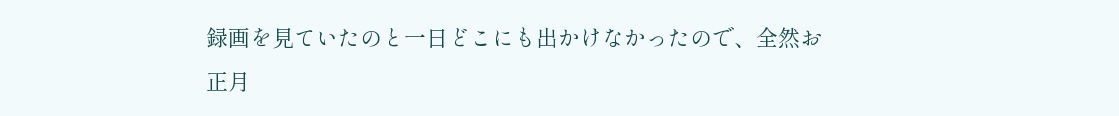録画を見ていたのと一日どこにも出かけなかったので、全然お正月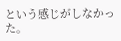という感じがしなかった。